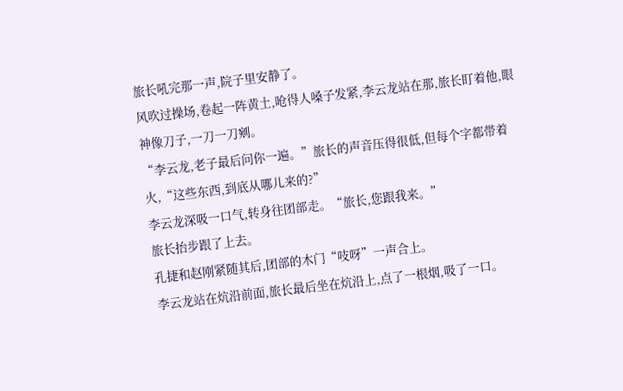旅长吼完那一声,院子里安静了。
风吹过操场,卷起一阵黄土,呛得人嗓子发紧,李云龙站在那,旅长盯着他,眼神像刀子,一刀一刀剜。
“李云龙,老子最后问你一遍。”旅长的声音压得很低,但每个字都带着火,“这些东西,到底从哪儿来的?”
李云龙深吸一口气,转身往团部走。“旅长,您跟我来。”
旅长抬步跟了上去。
孔捷和赵刚紧随其后,团部的木门“吱呀”一声合上。
李云龙站在炕沿前面,旅长最后坐在炕沿上,点了一根烟,吸了一口。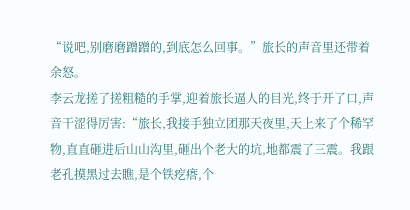“说吧,别磨磨蹭蹭的,到底怎么回事。”旅长的声音里还带着余怒。
李云龙搓了搓粗糙的手掌,迎着旅长逼人的目光,终于开了口,声音干涩得厉害:“旅长,我接手独立团那天夜里,天上来了个稀罕物,直直砸进后山山沟里,砸出个老大的坑,地都震了三震。我跟老孔摸黑过去瞧,是个铁疙瘩,个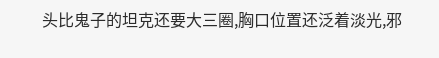头比鬼子的坦克还要大三圈,胸口位置还泛着淡光,邪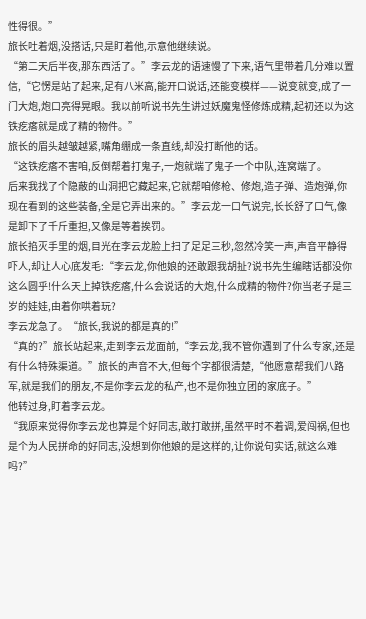性得很。”
旅长吐着烟,没搭话,只是盯着他,示意他继续说。
“第二天后半夜,那东西活了。”李云龙的语速慢了下来,语气里带着几分难以置信,“它愣是站了起来,足有八米高,能开口说话,还能变模样——说变就变,成了一门大炮,炮口亮得晃眼。我以前听说书先生讲过妖魔鬼怪修炼成精,起初还以为这铁疙瘩就是成了精的物件。”
旅长的眉头越皱越紧,嘴角绷成一条直线,却没打断他的话。
“这铁疙瘩不害咱,反倒帮着打鬼子,一炮就端了鬼子一个中队,连窝端了。
后来我找了个隐蔽的山洞把它藏起来,它就帮咱修枪、修炮,造子弹、造炮弹,你现在看到的这些装备,全是它弄出来的。”李云龙一口气说完,长长舒了口气,像是卸下了千斤重担,又像是等着挨罚。
旅长掐灭手里的烟,目光在李云龙脸上扫了足足三秒,忽然冷笑一声,声音平静得吓人,却让人心底发毛:“李云龙,你他娘的还敢跟我胡扯?说书先生编瞎话都没你这么圆乎!什么天上掉铁疙瘩,什么会说话的大炮,什么成精的物件?你当老子是三岁的娃娃,由着你哄着玩?
李云龙急了。“旅长,我说的都是真的!”
“真的?”旅长站起来,走到李云龙面前,“李云龙,我不管你遇到了什么专家,还是有什么特殊渠道。”旅长的声音不大,但每个字都很清楚,“他愿意帮我们八路军,就是我们的朋友,不是你李云龙的私产,也不是你独立团的家底子。”
他转过身,盯着李云龙。
“我原来觉得你李云龙也算是个好同志,敢打敢拼,虽然平时不着调,爱闯祸,但也是个为人民拼命的好同志,没想到你他娘的是这样的,让你说句实话,就这么难吗?”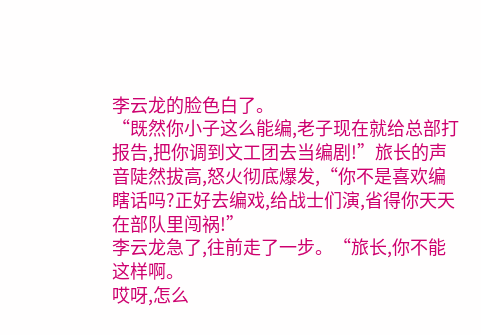李云龙的脸色白了。
“既然你小子这么能编,老子现在就给总部打报告,把你调到文工团去当编剧!”旅长的声音陡然拔高,怒火彻底爆发,“你不是喜欢编瞎话吗?正好去编戏,给战士们演,省得你天天在部队里闯祸!”
李云龙急了,往前走了一步。“旅长,你不能这样啊。
哎呀,怎么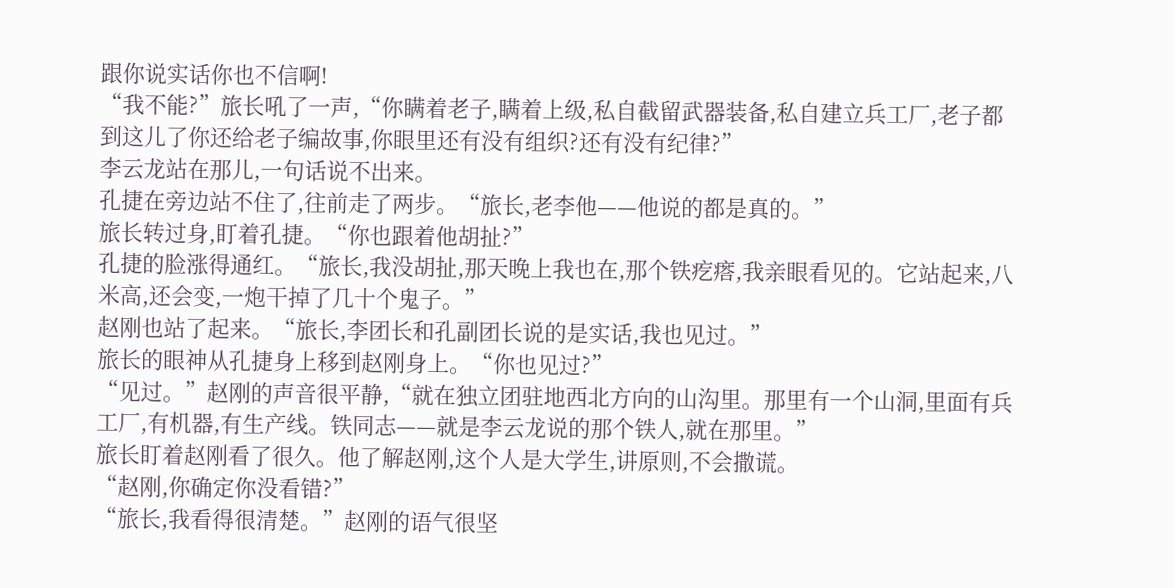跟你说实话你也不信啊!
“我不能?”旅长吼了一声,“你瞒着老子,瞒着上级,私自截留武器装备,私自建立兵工厂,老子都到这儿了你还给老子编故事,你眼里还有没有组织?还有没有纪律?”
李云龙站在那儿,一句话说不出来。
孔捷在旁边站不住了,往前走了两步。“旅长,老李他——他说的都是真的。”
旅长转过身,盯着孔捷。“你也跟着他胡扯?”
孔捷的脸涨得通红。“旅长,我没胡扯,那天晚上我也在,那个铁疙瘩,我亲眼看见的。它站起来,八米高,还会变,一炮干掉了几十个鬼子。”
赵刚也站了起来。“旅长,李团长和孔副团长说的是实话,我也见过。”
旅长的眼神从孔捷身上移到赵刚身上。“你也见过?”
“见过。”赵刚的声音很平静,“就在独立团驻地西北方向的山沟里。那里有一个山洞,里面有兵工厂,有机器,有生产线。铁同志——就是李云龙说的那个铁人,就在那里。”
旅长盯着赵刚看了很久。他了解赵刚,这个人是大学生,讲原则,不会撒谎。
“赵刚,你确定你没看错?”
“旅长,我看得很清楚。”赵刚的语气很坚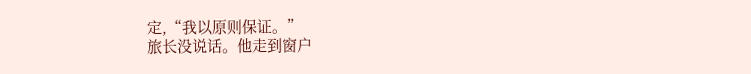定,“我以原则保证。”
旅长没说话。他走到窗户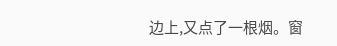边上,又点了一根烟。窗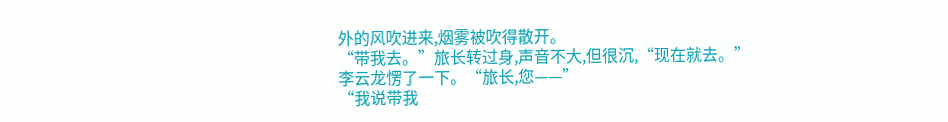外的风吹进来,烟雾被吹得散开。
“带我去。”旅长转过身,声音不大,但很沉,“现在就去。”
李云龙愣了一下。“旅长,您——”
“我说带我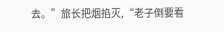去。”旅长把烟掐灭,“老子倒要看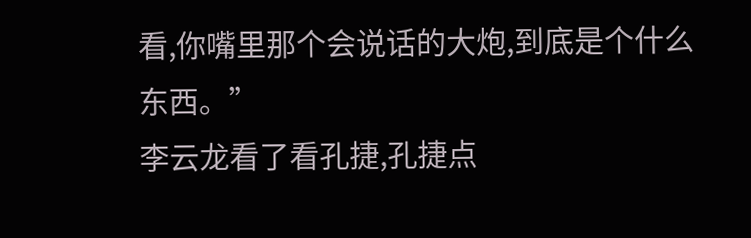看,你嘴里那个会说话的大炮,到底是个什么东西。”
李云龙看了看孔捷,孔捷点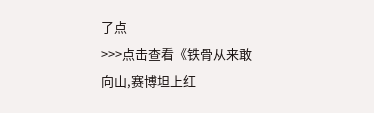了点
>>>点击查看《铁骨从来敢向山,赛博坦上红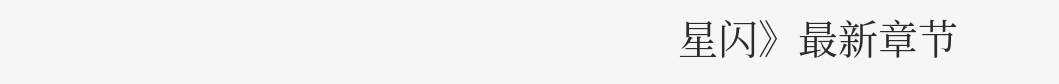星闪》最新章节